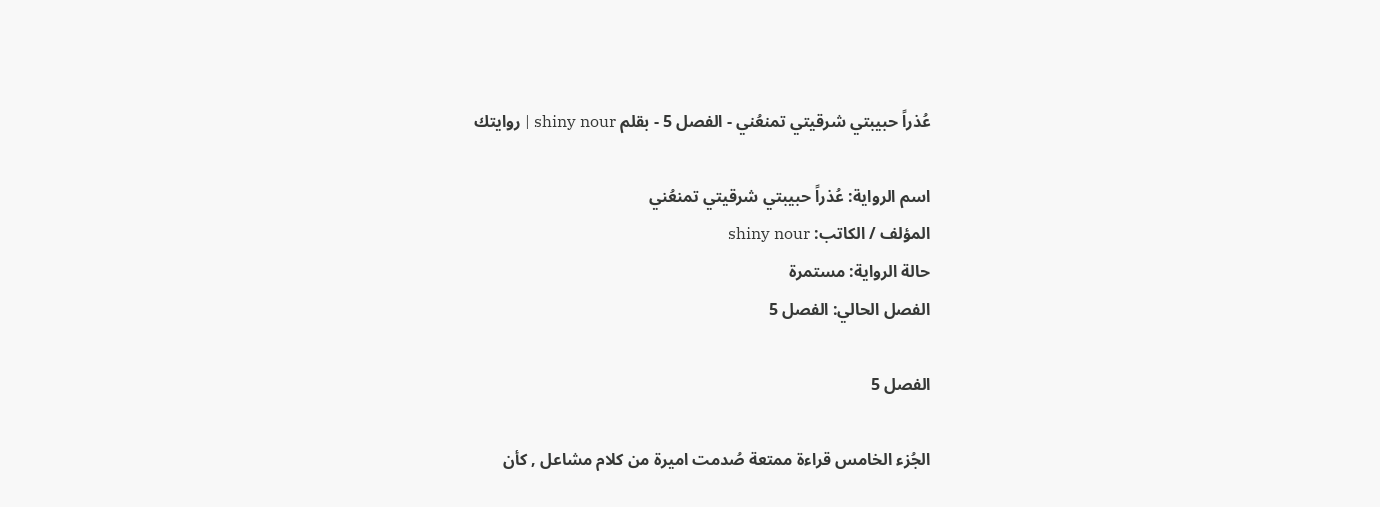عُذراً حبيبتي شرقيتي تمنعُني - الفصل 5 - بقلم shiny nour | روايتك

اسم الرواية: عُذراً حبيبتي شرقيتي تمنعُني
المؤلف / الكاتب: shiny nour
حالة الرواية: مستمرة
الفصل الحالي: الفصل 5

الفصل 5

الجُزء الخامس قراءة ممتعة صُدمت اميرة من كلام مشاعل , كأن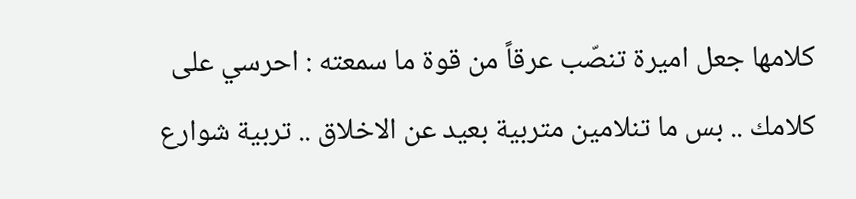كلامها جعل اميرة تنصّب عرقاً من قوة ما سمعته : احرسي على كلامك .. بس ما تنلامين متربية بعيد عن الاخلاق .. تربية شوارع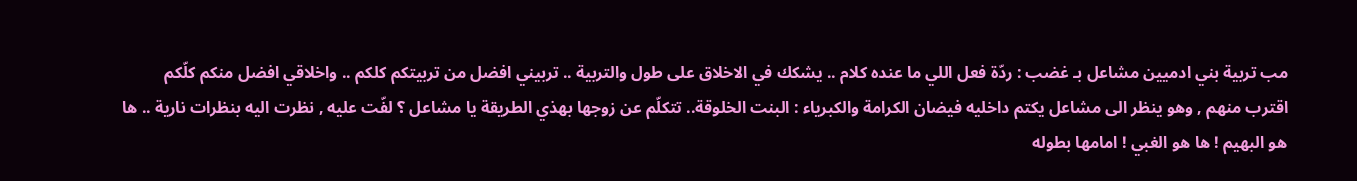مب تربية بني ادميين مشاعل بـ غضب : ردّة فعل اللي ما عنده كلام .. يشكك في الاخلاق على طول والتربية .. تربيني افضل من تربيتكم كلكم .. واخلاقي افضل منكم كلّكم اقترب منهم , وهو ينظر الى مشاعل يكتم داخليه فيضان الكرامة والكبرياء : البنت الخلوقة.. تتكلّم عن زوجها بهذي الطريقة يا مشاعل ؟ لفّت عليه , نظرت اليه بنظرات نارية .. ها هو البهيم ! ها هو الغبي ! امامها بطوله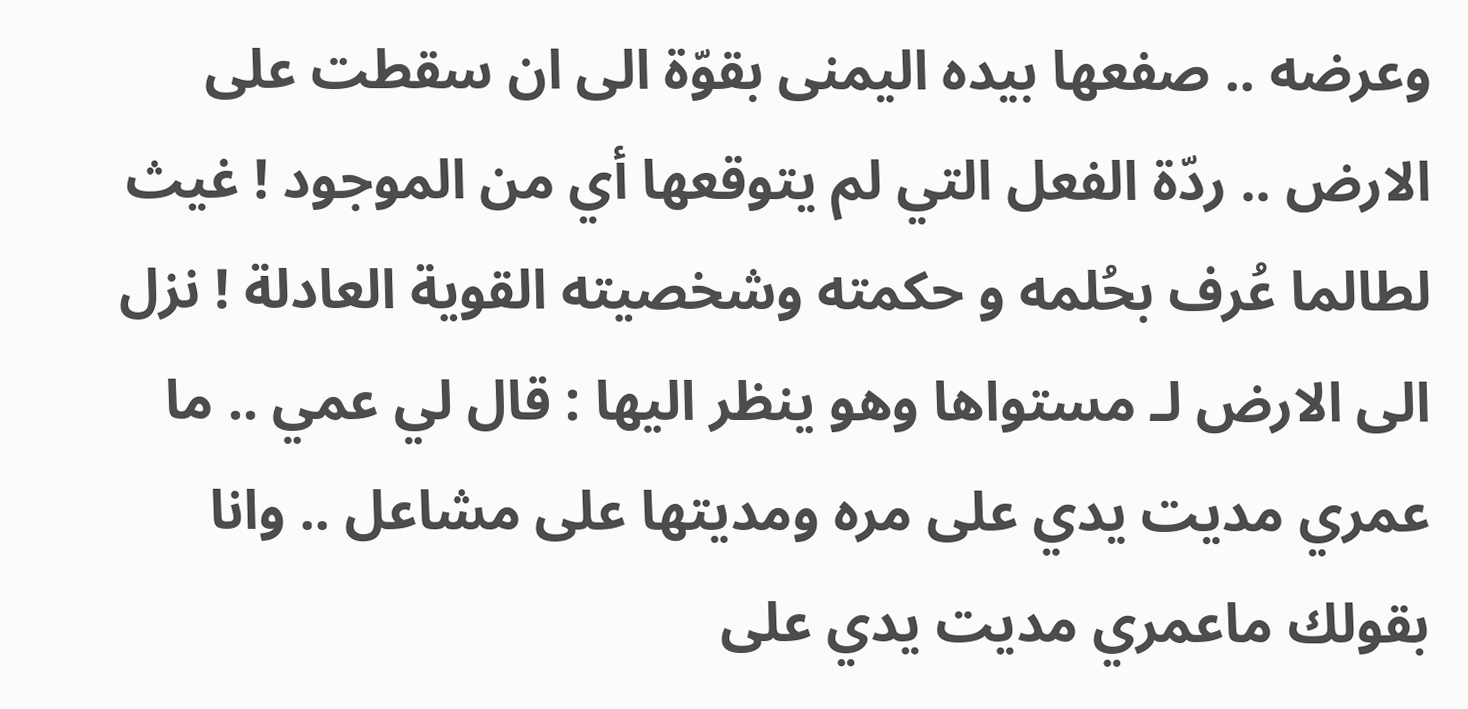وعرضه .. صفعها بيده اليمنى بقوّة الى ان سقطت على الارض .. ردّة الفعل التي لم يتوقعها أي من الموجود ! غيث لطالما عُرف بحُلمه و حكمته وشخصيته القوية العادلة ! نزل الى الارض لـ مستواها وهو ينظر اليها : قال لي عمي .. ما عمري مديت يدي على مره ومديتها على مشاعل .. وانا بقولك ماعمري مديت يدي على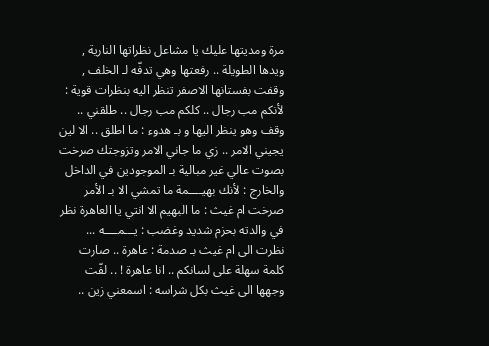مرة ومديتها عليك يا مشاعل نظراتها النارية , ويدها الطويلة .. رفعتها وهي تدفّه لـ الخلف , وقفت بفستانها الاصفر تنظر اليه بنظرات قوية : لأنكم مب رجال .. كلكم مب رجال .. طلقني .. وقف وهو ينظر اليها و بـ هدوء : ما اطلق .. الا لين يجيني الامر .. زي ما جاني الامر وتزوجتك صرخت بصوت عالي غير مبالية بـ الموجودين في الداخل والخارج : لأنك بهيــــمة ما تمشي الا بـ الأمر صرخت ام غيث : ما البهيم الا انتي يا العاهرة نظر في والدته بحزم شديد وغضب : يـــمــــه ... نظرت الى ام غيث بـ صدمة : عاهرة .. صارت كلمة سهلة على لسانكم .. انا عاهرة ! .. لفّت وجهها الى غيث بكل شراسه : اسمعني زين ..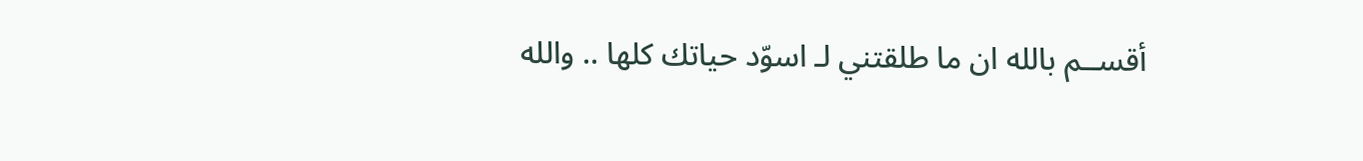أقســم بالله ان ما طلقتني لـ اسوّد حياتك كلها .. والله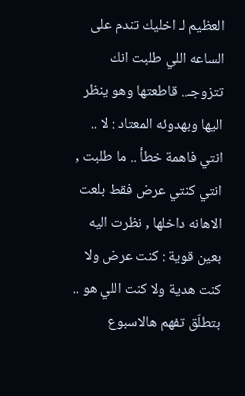العظيم لـ اخليك تندم على الساعه اللي طلبت انك تتزوجـ.. قاطعتها وهو ينظر اليها وبهدوئه المعتاد : لا .. انتي فاهمة خطأ .. ما طلبت , انتي كنتي عرض فقط بلعت الاهانه داخلها , نظرت اليه بعين قوية : كنت عرض ولا كنت هدية ولا كنت اللي هو .. بتطلّق تفهم هالاسبوع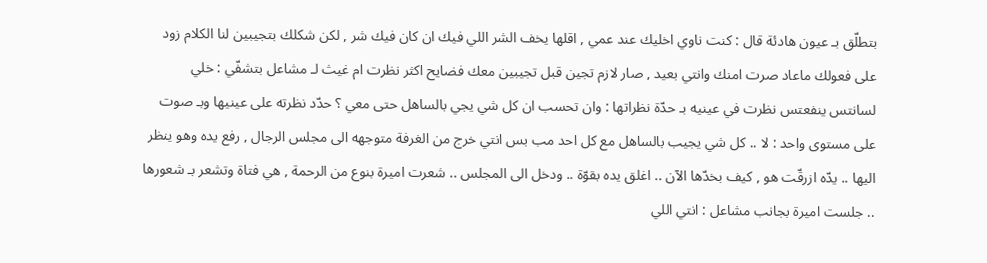بتطلّق بـ عيون هادئة قال : كنت ناوي اخليك عند عمي , اقلها يخف الشر اللي فيك ان كان فيك شر , لكن شكلك بتجيبين لنا الكلام زود على فعولك ماعاد صرت امنك وانتي بعيد , صار لازم تجين قبل تجيبين معك فضايح اكثر نظرت ام غيث لـ مشاعل بتشفّي : خلي لسانتس ينفعتس نظرت في عينيه بـ حدّة نظراتها : وان تحسب ان كل شي يجي بالساهل حتى معي ؟ حدّد نظرته على عينيها وبـ صوت على مستوى واحد : لا .. كل شي يجيب بالساهل مع كل احد مب بس انتي خرج من الغرفة متوجهه الى مجلس الرجال , رفع يده وهو ينظر اليها .. يدّه ازرقّت هو , كيف بخدّها الآن .. اغلق يده بقوّة .. ودخل الى المجلس .. شعرت اميرة بنوع من الرحمة , هي فتاة وتشعر بـ شعورها .. جلست اميرة بجانب مشاعل : انتي اللي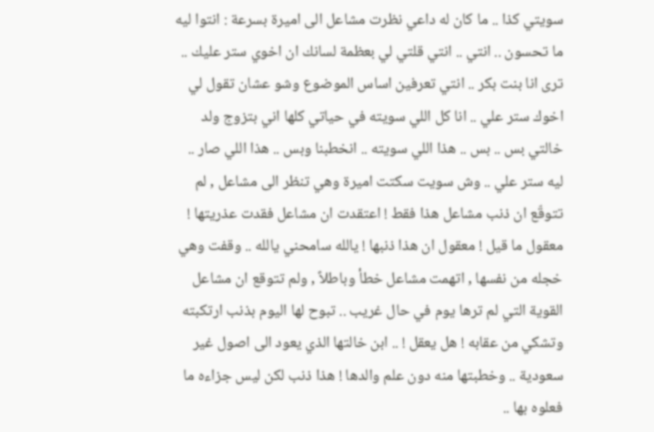سويتي كذا .. ما كان له داعي نظرت مشاعل الى اميرة بسرعة : انتوا ليه ما تحسون .. انتي .. انتي قلتي لي بعظمة لسانك ان اخوي ستر عليك .. ترى انا بنت بكر .. انتي تعرفين اساس الموضوع وشو عشان تقول لي اخوك ستر علي .. انا كل اللي سويته في حياتي كلها اني بتزوج ولد خالتي بس .. بس .. هذا اللي سويته .. انخطبنا وبس .. هذا اللي صار .. ليه ستر علي .. وش سويت سكتت اميرة وهي تنظر الى مشاعل , لم تتوقّع ان ذنب مشاعل هذا فقط ! اعتقدت ان مشاعل فقدت عذريتها ! معقول ما قيل ! معقول ان هذا ذنبها ! يالله سامحني يالله .. وقفت وهي خجله من نفسها , اتهمت مشاعل خطأ وباطلاً , ولم تتوقع ان مشاعل القوية التي لم ترها يوم في حال غريب .. تبوح لها اليوم بذنب ارتكبته وتشكي من عقابه ! هل يعقل ! .. ابن خالتها الذي يعود الى اصول غير سعودية .. وخطبتها منه دون علم والدها ! هذا ذنب لكن ليس جزاءه ما فعلوه بها ..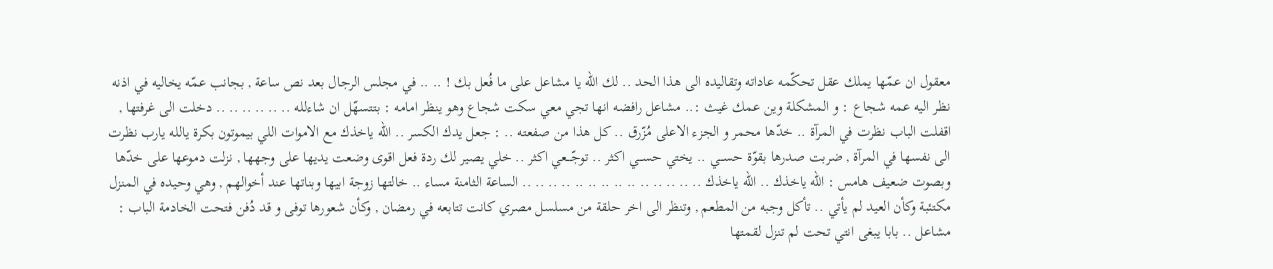معقول ان عمّها يملك عقل تحكّمه عاداته وتقاليده الى هذا الحد .. لك الله يا مشاعل على ما فُعل بك ! .. .. في مجلس الرجال بعد نص ساعة , بجانب عمّه يخاليه في اذنه نظر اليه عمه شجاع : و المشكلة وين عمك غيث :.. مشاعل رافضه انها تجي معي سكت شجاع وهو ينظر امامه : بتتسهّل ان شاءلله .. .. .. .. .. .. دخلت الى غرفتها , اقفلت الباب نظرت في المرآة .. خدّها محمر و الجزء الاعلى مُزّرق .. كل هذا من صفعته .. : جعل يدك الكسر .. الله ياخذك مع الاموات اللي بيموتون بكرة يالله يارب نظرت الى نفسها في المرآة , ضربت صدرها بقوّة حســـي .. يختي حســـي اكثر .. توجّـــعي اكثر .. خلي يصير لك ردة فعل اقوى وضعت يديها على وجهها , نزلت دموعها على خدّها وبصوت ضعيف هامس : الله ياخذك .. الله ياخذك .. .. .. .. .. .. .. .. .. .. .. .. .. .. الساعة الثامنة مساء .. خالتها زوجة ابيها وبناتها عند أخوالهم , وهي وحيده في المنزل مكتئبة وكأن العيد لم يأتي .. تأكل وجبه من المطعم , وتنظر الى اخر حلقة من مسلسل مصري كانت تتابعه في رمضان , وكأن شعورها توفى و قد دُفن فتحت الخادمة الباب : مشاعل .. بابا يبغى انتي تحت لم تنزل لقمتها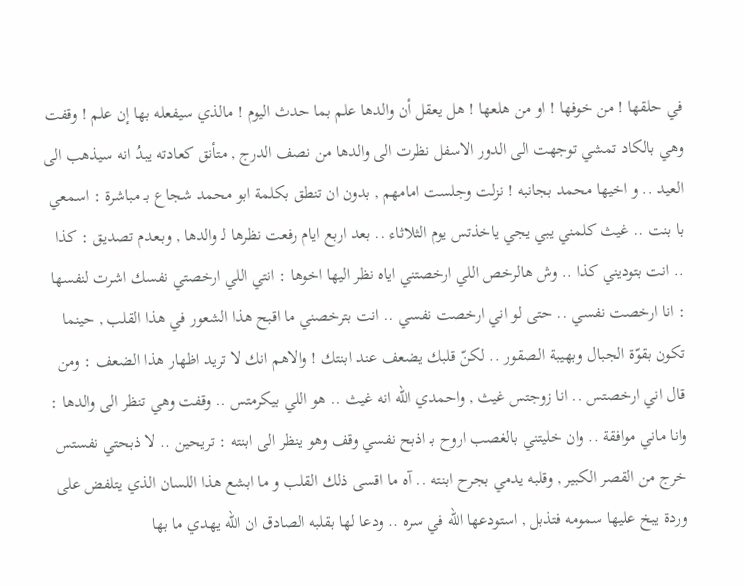في حلقها ! من خوفها ! او من هلعها ! هل يعقل أن والدها علم بما حدث اليوم ! مالذي سيفعله بها إن علم ! وقفت وهي بالكاد تمشي توجهت الى الدور الاسفل نظرت الى والدها من نصف الدرج , متأنق كعادته يبدُ انه سيذهب الى العيد .. و اخيها محمد بجانبه ! نزلت وجلست امامهم , بدون ان تنطق بكلمة ابو محمد شجاع بـ مباشرة : اسمعي با بنت .. غيث كلمني يبي يجي ياخذتس يوم الثلاثاء .. بعد اربع ايام رفعت نظرها لـ والدها , وبـعدم تصديق : كذا .. انت بتوديني كذا .. وش هالرخص اللي ارخصتني اياه نظر اليها اخوها : انتي اللي ارخصتي نفسك اشرت لنفسها : انا ارخصت نفسي .. حتى لو اني ارخصت نفسي .. انت بترخصني ما اقبح هذا الشعور في هذا القلب , حينما تكون بقوّة الجبال وبهيبة الـصقور .. لكنّ قلبك يضعف عند ابنتك ! والاهم انك لا تريد اظهار هذا الضعف : ومن قال اني ارخصتس .. انا زوجتس غيث , واحمدي الله انه غيث .. هو اللي بيكرمتس .. وقفت وهي تنظر الى والدها : وانا ماني موافقة .. وان خليتني بالغصب اروح بـ اذبح نفسي وقف وهو ينظر الى ابنته : تريحين .. لا ذبحتي نفستس خرج من القصر الكبير , وقلبه يدمي بجرح ابنته .. آه ما اقسى ذلك القلب و ما ابشع هذا اللسان الذي يتلفض على وردة يبخ عليها سمومه فتذبل , استودعها الله في سره .. ودعا لها بقلبه الصادق ان الله يهدي ما بها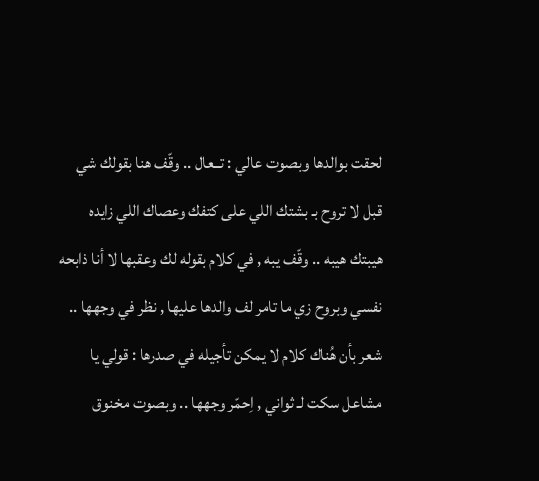لحقت بوالدها وبصوت عالي : تــعال .. وقّف هنا بقولك شي قبل لا تروح بـ بشتك اللي على كتفك وعصاك اللي زايده هيبتك هيبه .. وقّف يبه , في كلام بقوله لك وعقبها لا أنا ذابحه نفسي وبروح زي ما تامر لف والدها عليها , نظر في وجهها .. شعر بأن هُناك كلام لا يمكن تأجيله في صدرها : قولي يا مشاعل سكت لـ ثواني , اِحمّر وجهها .. وبصوت مخنوق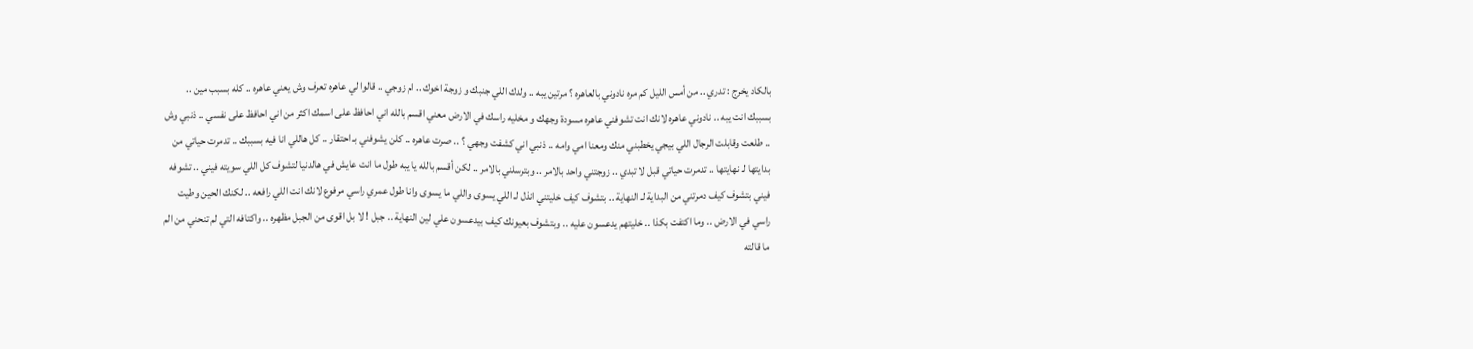بالكاد يخرج : تدري .. من أمس الليل كم مره نادوني بالعاهره ؟ مرتين يبه .. ولدك اللي جنبك و زوجة اخوك .. ام زوجي .. قالوا لي عاهره تعرف وش يعني عاهره .. كله بسبب مين .. بسببك انت يبه .. نادوني عاهره لانك انت تشوفني عاهره مسودة وجهك و مخليه راسك في الارض معني اقسم بالله اني احافظ على اسمك اكثر من اني احافظ على نفسي .. ذنبي وش .. طلعت وقابلت الرجال اللي بيجي يخطبني منك ومعنا امي وامه .. ذنبي اني كشفت وجهي ؟ .. صرت عاهره .. كلن يشوفني بـ احتقار .. كل هاللي انا فيه بسببك .. تدمرت حياتي من بدايتها لـ نهايتها .. تدمرت حياتي قبل لا تبدي .. زوجتني واحد بالامر .. وبترسلني بالامر .. لكن أقسم بالله يا يبه طول ما انت عايش في هالدنيا لتشوف كل اللي سويته فيني .. تشوفه فيني بتشوف كيف دمرتني من البداية لـ النهاية .. بتشوف كيف خليتني انذل لـ اللي يسوى واللي ما يسوى وانا طول عمري راسي مرفوع لانك انت اللي رافعه .. لكنك الحين وطيت راسي في الارض .. وما اكتفت بكذا .. خليتهم يدعسون عليه .. وبتشوف بعيونك كيف بيدعسون علي لين النهاية .. جبل ! لا بل اقوى من الجبل مظهره .. واكتافه التي لم تنحني من الم ما قالته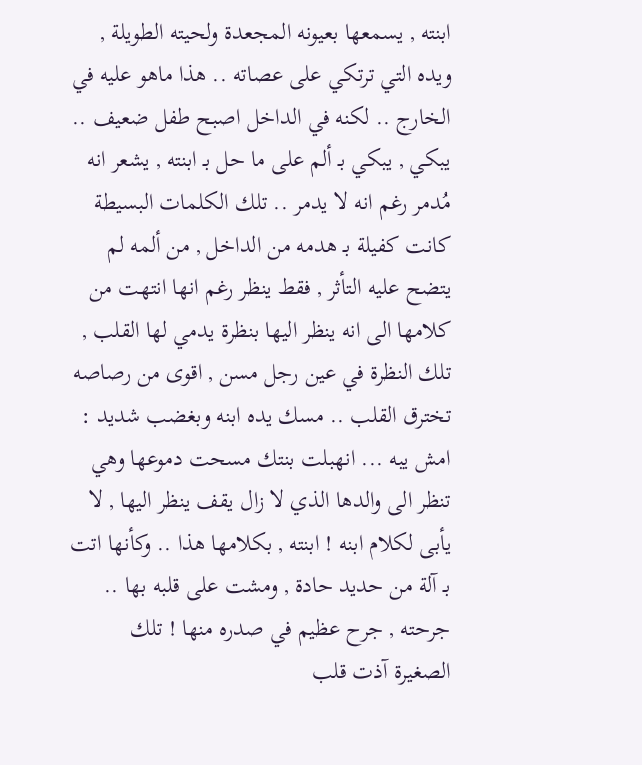ابنته , يسمعها بعيونه المجعدة ولحيته الطويلة , ويده التي ترتكي على عصاته .. هذا ماهو عليه في الخارج .. لكنه في الداخل اصبح طفل ضعيف .. يبكي , يبكي بـ ألم على ما حل بـ ابنته , يشعر انه مُدمر رغم انه لا يدمر .. تلك الكلمات البسيطة كانت كفيلة بـ هدمه من الداخل , من ألمه لم يتضح عليه التأثر , فقط ينظر رغم انها انتهت من كلامها الى انه ينظر اليها بنظرة يدمي لها القلب , تلك النظرة في عين رجل مسن , اقوى من رصاصه تخترق القلب .. مسك يده ابنه وبغضب شديد : امش يبه ... انهبلت بنتك مسحت دموعها وهي تنظر الى والدها الذي لا زال يقف ينظر اليها , لا يأبى لكلام ابنه ! ابنته , بكلامها هذا .. وكأنها اتت بـ آلة من حديد حادة , ومشت على قلبه بها .. جرحته , جرح عظيم في صدره منها ! تلك الصغيرة آذت قلب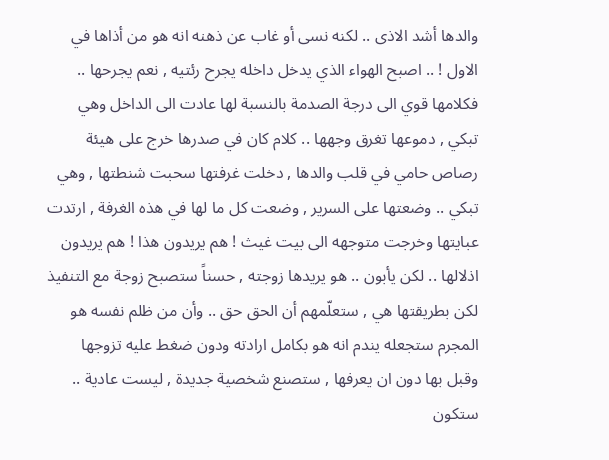والدها أشد الاذى .. لكنه نسى أو غاب عن ذهنه انه هو من أذاها في الاول ! .. اصبح الهواء الذي يدخل داخله يجرح رئتيه , نعم يجرحها .. فكلامها قوي الى درجة الصدمة بالنسبة لها عادت الى الداخل وهي تبكي , دموعها تغرق وجهها .. كلام كان في صدرها خرج على هيئة رصاص حامي في قلب والدها , دخلت غرفتها سحبت شنطتها , وهي تبكي .. وضعتها على السرير , وضعت كل ما لها في هذه الغرفة , ارتدت عبايتها وخرجت متوجهه الى بيت غيث ! هم يريدون هذا ! هم يريدون اذلالها .. لكن يأبون .. هو يريدها زوجته , حسناً ستصبح زوجة مع التنفيذ لكن بطريقتها هي , ستعلّمهم أن الحق حق .. وأن من ظلم نفسه هو المجرم ستجعله يندم انه هو بكامل ارادته ودون ضغط عليه تزوجها وقبل بها دون ان يعرفها , ستصنع شخصية جديدة , ليست عادية .. ستكون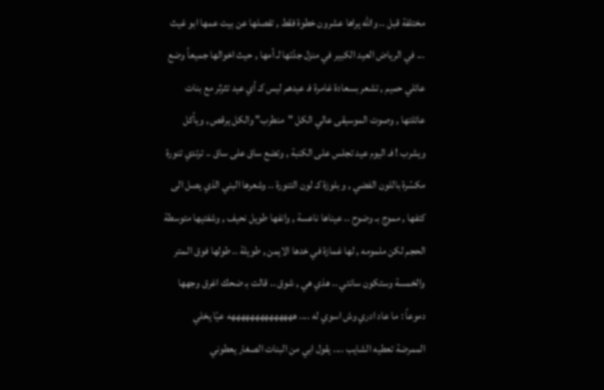مختلفة قبل .. والله يراها عشرون خطوة فقط , تفصلها عن بيت عمها ابو غيث ... في الرياض العيد الكبير في منزل جدّتها لـ أمها , حيث اخوالها جميعاً وضع عائلي حميم , تشعر بسعادة غامرة فـ عيدهم ليس كـ أي عيد تثرثر مع بنات عائلتها , وصوت الموسيقى عالي الكل "منطرب" والكل يرقص , ويأكل ويشرب ! فـ اليوم عيد تجلس على الكنبة , وتضع ساق على ساق .. ترتدي تنورة مكسّرة باللون الفضي , و بلوزة كـ لون التنورة .. وشعرها البني الذي يصل الى كتفها , مموج بـ وضوح .. عيناها ناعسة , وانفها طويل نحيف , وشفتيها متوسطة الحجم لكن ملمومه , لها غمازة في خدها الايمن , طويلة .. طولها فوق الـمتر والخمسة وستكون سانتي .. هذي هي , شوق .. قالت بـ ضحك اغرق وجهها دموعاً : ما عاد ادري وش اسوي له .... ههههههههههههههه عيّا يخلي الممرضة تعطيه الشايب .... يقول ابي من البنات الصغار يعطوني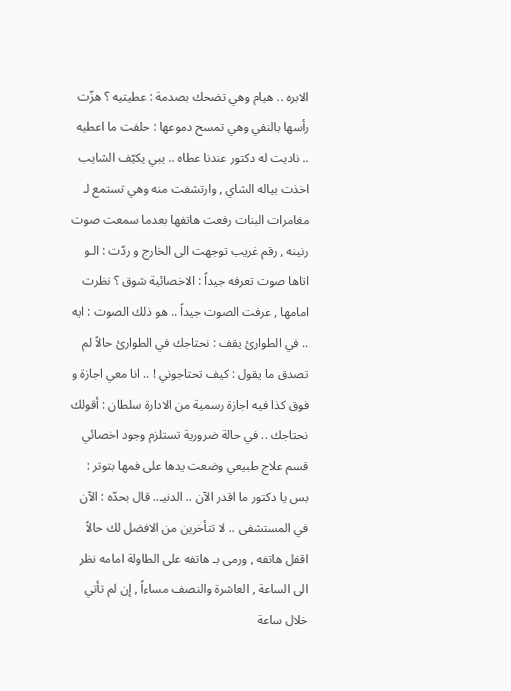الابره .. هيام وهي تضحك بصدمة : عطيتيه ؟ هزّت رأسها بالنفي وهي تمسح دموعها : حلفت ما اعطيه .. ناديت له دكتور عندنا عطاه .. يبي يكيّف الشايب اخذت بياله الشاي , وارتشفت منه وهي تستمع لـ مغامرات البنات رفعت هاتفها بعدما سمعت صوت رنينه , رقم غريب توجهت الى الخارج و ردّت : الـو اتاها صوت تعرفه جيداً : الاخصائية شوق ؟ نظرت امامها , عرفت الصوت جيداً .. هو ذلك الصوت : ايه .. في الطوارئ يقف : نحتاجك في الطوارئ حالاً لم تصدق ما يقول : كيف تحتاجوني ! .. انا معي اجازة و فوق كذا فيه اجازة رسمية من الادارة سلطان : أقولك نحتاجك .. في حالة ضرورية تستلزم وجود اخصائي قسم علاج طبيعي وضعت يدها على فمها بتوتر : بس يا دكتور ما اقدر الآن .. الدنيـ.. قال بحدّه : الآن في المستشفى .. لا تتأخرين من الافضل لك حالاً اقفل هاتفه , ورمى بـ هاتفه على الطاولة امامه نظر الى الساعة , العاشرة والنصف مساءاً , إن لم تأتي خلال ساعة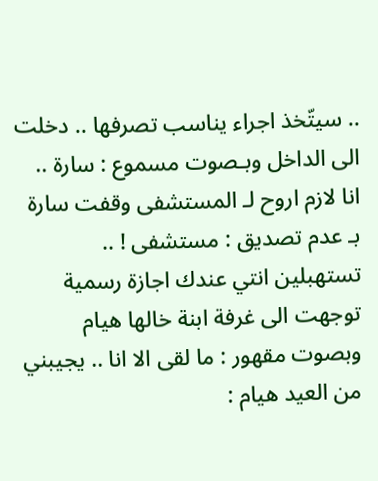.. سيتّخذ اجراء يناسب تصرفها .. دخلت الى الداخل وبـصوت مسموع : سارة .. انا لازم اروح لـ المستشفى وقفت سارة بـ عدم تصديق : مستشفى ! .. تستهبلين انتي عندك اجازة رسمية توجهت الى غرفة ابنة خالها هيام وبصوت مقهور : ما لقى الا انا .. يجيبني من العيد هيام :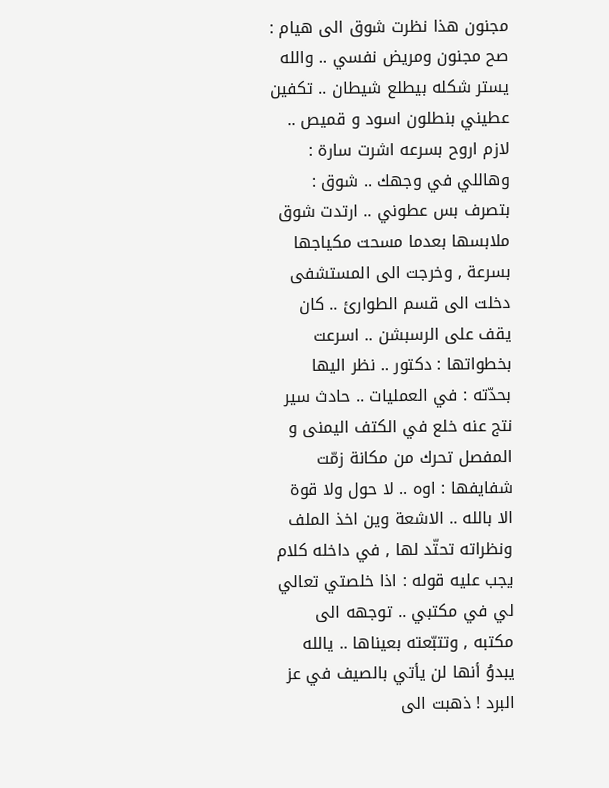مجنون هذا نظرت شوق الى هيام : صح مجنون ومريض نفسي .. والله يستر شكله بيطلع شيطان .. تكفين عطيني بنطلون اسود و قميص .. لازم اروح بسرعه اشرت سارة : وهاللي في وجهك .. شوق : بتصرف بس عطوني .. ارتدت شوق ملابسها بعدما مسحت مكياجها بسرعة , وخرجت الى المستشفى دخلت الى قسم الطوارئ .. كان يقف على الرسبشن .. اسرعت بخطواتها : دكتور .. نظر اليها بحدّته : في العمليات .. حادث سير نتج عنه خلع في الكتف اليمنى و المفصل تحرك من مكانة زمّت شفايفها : اوه .. لا حول ولا قوة الا بالله .. الاشعة وين اخذ الملف ونظراته تحتّد لها , في داخله كلام يجب عليه قوله : اذا خلصتي تعالي لي في مكتبي .. توجهه الى مكتبه , وتتبّعته بعيناها .. يالله يبدوُ أنها لن يأتي بالصيف في عز البرد ! ذهبت الى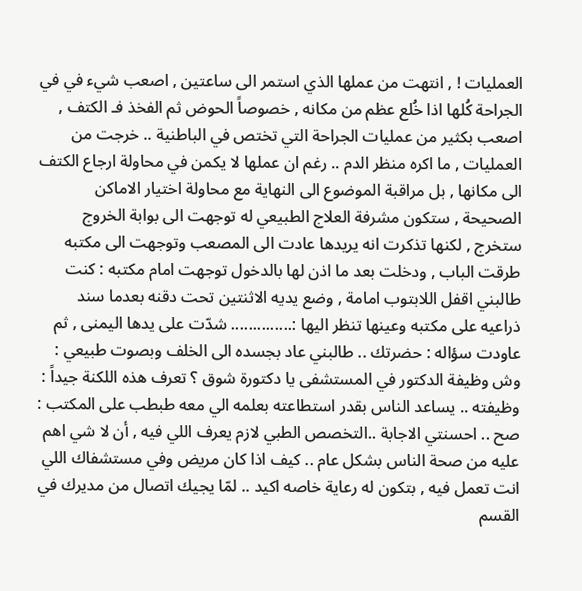العمليات ! , انتهت من عملها الذي استمر الى ساعتين , اصعب شيء في في الجراحة كُلها اذا خُلع عظم من مكانه , خصوصاً الحوض ثم الفخذ فـ الكتف , اصعب بكثير من عمليات الجراحة التي تختص في الباطنية .. خرجت من العمليات , ما اكره منظر الدم .. رغم ان عملها لا يكمن في محاولة ارجاع الكتف الى مكانها , بل مراقبة الموضوع الى النهاية مع محاولة اختيار الاماكن الصحيحة , ستكون مشرفة العلاج الطبيعي له توجهت الى بوابة الخروج ستخرج , لكنها تذكرت انه يريدها عادت الى المصعب وتوجهت الى مكتبه طرقت الباب , ودخلت بعد ما اذن لها بالدخول توجهت امام مكتبه : كنت طالبني اقفل اللابتوب امامة , وضع يديه الاثنتين تحت دقنه بعدما سند ذراعيه على مكتبه وعينها تنظر اليها :.............. شدّت على يدها اليمنى , ثم عاودت سؤاله : حضرتك .. طالبني عاد بجسده الى الخلف وبصوت طبيعي : وش وظيفة الدكتور في المستشفى يا دكتورة شوق ؟ تعرف هذه اللكنة جيداً : وظيفته .. يساعد الناس بقدر استطاعته بعلمه الي معه طبطب على المكتب : صح .. احسنتي الاجابة ..التخصص الطبي لازم يعرف اللي فيه , أن لا شي اهم عليه من صحة الناس بشكل عام .. كيف اذا كان مريض وفي مستشفاك اللي انت تعمل فيه , بتكون له رعاية خاصه اكيد .. لمّا يجيك اتصال من مديرك في القسم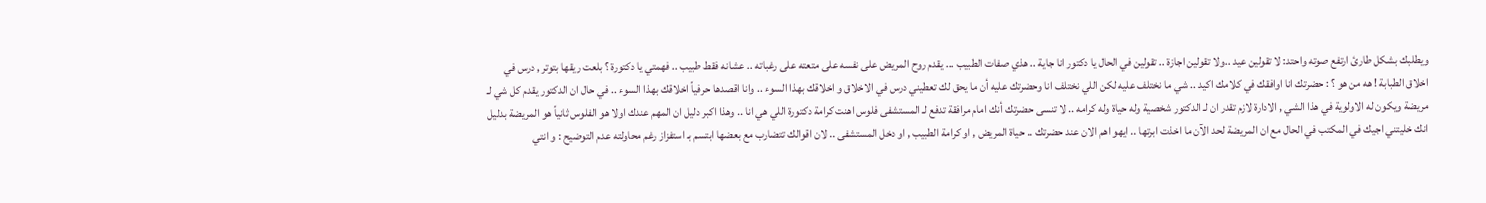ويطلبك بشكل طارئ ارتفع صوته واحتد: لا تقولين عيد ..ولا تقولين اجازة .. تقولين في الحال يا دكتور انا جاية .. هذي صفات الطبيب ... يقدم روح المريض على نفسه على متعته على رغباته .. عشانه فقط طبيب .. فهمتي يا دكتورة ؟ بلعت ريقها بتوتر , درس في اخلاق الطبابة ! هه من هو ؟ : حضرتك انا اوافقك في كلامك اكيد .. شي ما نختلف عليه لكن اللي نختلف انا وحضرتك عليه أن ما يحق لك تعطيني درس في الاخلاق و اخلاقك بهذا السوء .. وانا اقصدها حرفياً اخلاقك بهذا السوء .. في حال ان الدكتور يقدم كل شي لـ مريضة ويكون له الاولوية في هذا الشي , الادارة لازم تقدر ان لـ الدكتور شخصية وله حياة وله كرامه .. لا تنسى حضرتك أنك امام مرافقة تدفع لـ المستشفى فلوس اهنت كرامة دكتورة اللي هي انا .. وهذا اكبر دليل ان المهم عندك اولا هو الفلوس ثانياً هو المريضة بدليل انك خليتني اجيك في المكتب في الحال مع ان المريضة لحد الآن ما اخذت ابرتها .. ايهو اهم الان عند حضرتك .. حياة المريض , او كرامة الطبيب , او دخل المستشفى .. لان اقوالك تتضارب مع بعضها ابتسم بـ استفزاز رغم محاولته عدم التوضيح : و انتي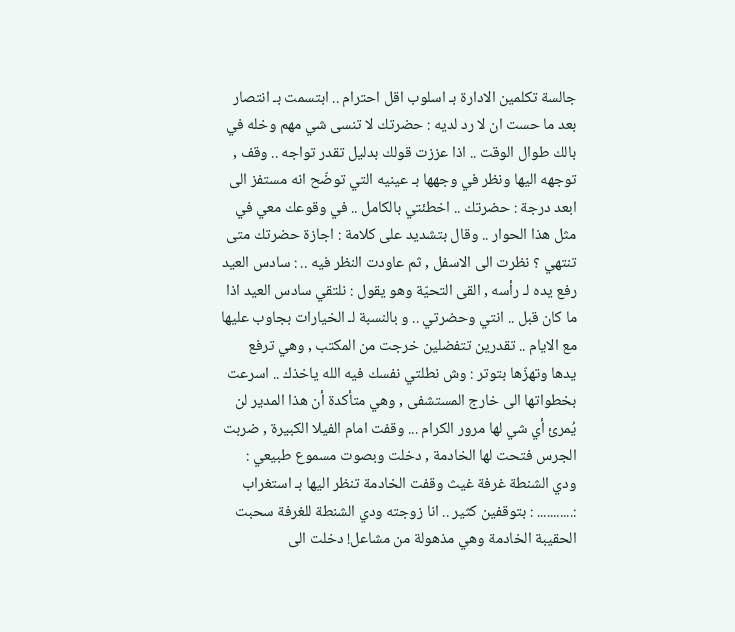جالسة تكلمين الادارة بـ اسلوب اقل احترام .. ابتسمت بـ انتصار بعد ما حست ان لا رد لديه : حضرتك لا تنسى شي مهم وخله في بالك طوال الوقت .. اذا عززت قولك بدليل تقدر تواجه .. وقف , توجهه اليها ونظر في وجهها بـ عينيه التي توضّح انه مستفز الى ابعد درجة : حضرتك .. اخطئتي بالكامل .. في وقوعك معي في مثل هذا الحوار .. وقال بتشديد على كلامة : اجازة حضرتك متى تنتهي ؟ نظرت الى الاسفل , ثم عاودت النظر فيه .. : سادس العيد رفع يده لـ رأسه , القى التحيّة وهو يقول : نلتقي سادس العيد اذا ما كان قبل .. انتي وحضرتي .. و بالنسبة لـ الخيارات بجاوب عليها مع الايام .. تقدرين تتفضلين خرجت من المكتب , وهي ترفع يدها وتهزّها بتوتر : وش نطلتي نفسك فيه الله ياخذك .. اسرعت بخطواتها الى خارج المستشفى , وهي متأكدة أن هذا المدير لن يُمرئ أي شي لها مرور الكرام ... وقفت امام الفيلا الكبيرة , ضربت الجرس فتحت لها الخادمة , دخلت وبصوت مسموع طبيعي : ودي الشنطة غرفة غيث وقفت الخادمة تنظر اليها بـ استغراب :........... : بتوقفين كثير .. انا زوجته ودي الشنطة للغرفة سحبت الحقيبة الخادمة وهي مذهولة من مشاعل! دخلت الى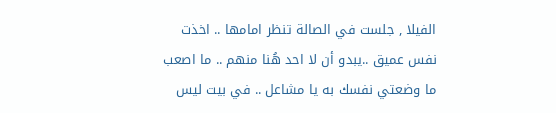الفيلا , جلست في الصالة تنظر امامها .. اخذت نفس عميق ..يبدو أن لا احد هُنا منهم .. ما اصعب ما وضعتي نفسك به يا مشاعل .. في بيت ليس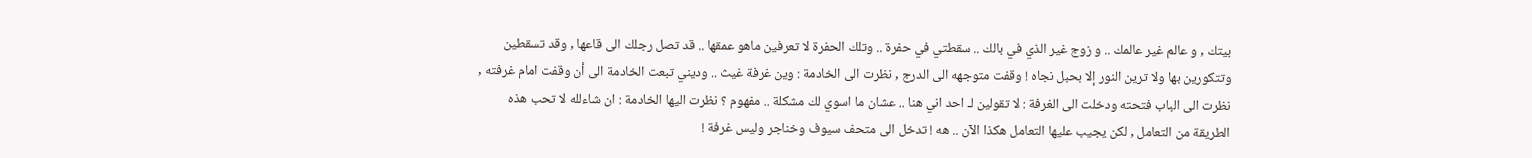بيتك , و عالم غير عالمك .. و زوج غير الذي في بالك .. سقطتي في حفرة .. وتلك الحفرة لا تعرفين ماهو عمقها .. قد تصل رجلك الى قاعها , وقد تسقطين وتتكورين بها ولا ترين النور إلا بحبل نجاه ! وقفت متوجهه الى الدرج , نظرت الى الخادمة : وين غرفة غيث .. وديني تبعت الخادمة الى أن وقفت امام غرفته , نظرت الى الباب فتحته ودخلت الى الغرفة : لا تقولين لـ احد اني هنا .. عشان ما اسوي لك مشكلة .. مفهوم ؟ نظرت اليها الخادمة : ان شاءلله لا تحب هذه الطريقة من التعامل , لكن يجيب عليها التعامل هكذا الآن .. هه ! تدخل الى متحف سيوف وخناجر وليس غرفة !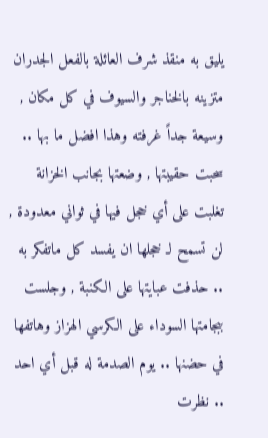يليق به منقذ شرف العائلة بالفعل الجدران متزينه بالخناجر والسيوف في كل مكان , وسيعة جداً غرفته وهذا افضل ما بها .. سحبت حقيبتها , وضعتها بجانب الخزانة تغلبت على أي خجل فيها في ثواني معدودة , لن تسمح لـ خجلها ان يفسد كل ماتفكر به .. حذفت عبايتها على الكنبة , وجلست ببجامتها السوداء على الكرسي الهزاز وهاتفها في حضنها .. يوم الصدمة له قبل أي احد .. نظرت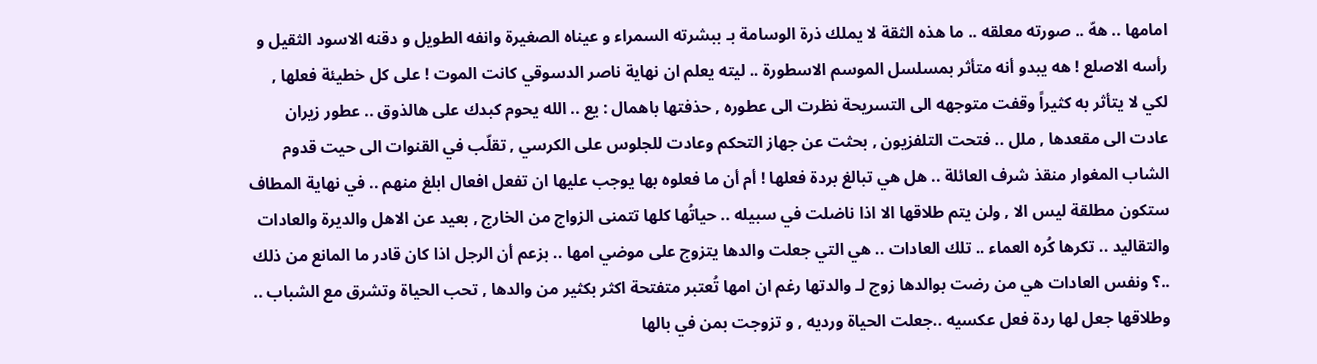امامها .. ههّ .. صورته معلقه .. ما هذه الثقة لا يملك ذرة الوسامة بـ ببشرته السمراء و عيناه الصغيرة وانفه الطويل و دقنه الاسود الثقيل و رأسه الاصلع ! هه يبدو أنه متأثر بمسلسل الموسم الاسطورة .. ليته يعلم ان نهاية ناصر الدسوقي كانت الموت ! على كل خطيئة فعلها , لكي لا يتأثر به كثيراً وقفت متوجهه الى التسريحة نظرت الى عطوره , حذفتها باهمال : يع .. الله يحوم كبدك على هالذوق .. عطور زيران عادت الى مقعدها , ملل .. فتحت التلفزيون , بحثت عن جهاز التحكم وعادت للجلوس على الكرسي , تقلّب في القنوات الى حيت قدوم الشاب المغوار منقذ شرف العائلة .. هل هي تبالغ بردة فعلها ! أم أن ما فعلوه بها يوجب عليها ان تفعل افعال ابلغ منهم .. في نهاية المطاف ستكون مطلقة ليس الا , ولن يتم طلاقها الا اذا ناضلت في سبيله .. حياتُها كلها تتمنى الزواج من الخارج , بعيد عن الاهل والديرة والعادات والتقاليد .. تكرها كُره العماء .. تلك العادات .. هي التي جعلت والدها يتزوج على موضي امها .. بزعم أن الرجل اذا كان قادر ما المانع من ذلك ..؟ ونفس العادات هي من رضت بوالدها زوج لـ والدتها رغم ان امها تُعتبر متفتحة اكثر بكثير من والدها , تحب الحياة وتشرق مع الشباب .. وطلاقها جعل لها ردة فعل عكسيه ..جعلت الحياة ورديه , و تزوجت بمن في بالها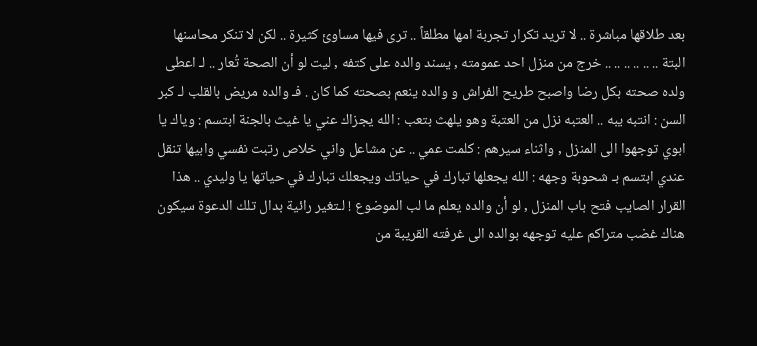بعد طلاقها مباشرة .. لا تريد تكرار تجربة امها مطلقاً .. ترى فيها مساوئ كثيرة .. لكن لا تنكر محاسنها البتة .. .. .. .. .. .. خرج من منزل احد عمومته , يسند والده على كتفه , ليت لو أن الصحة تُعار .. لـ اعطى ولده صحته بكل رضا واصبح طريح الفراش و والده ينعم بصحته كما كان . فـ والده مريض بالقلب لـ كبر السن : انتبه يبه .. العتبه نزل من العتبة وهو يلهث بتعب : الله يجزاك عني يا غيث بالجنة ابتسم : وياك يا ابوي توجهوا الى المنزل , واثناء سيرهم : كلمت عمي .. عن مشاعل واني خلاص رتبت نفسي وابيها تنقل عندي ابتسم بـ شحوبة وجهه : الله يجعلها تبارك في حياتك ويجعلك تبارك في حياتها يا وليدي .. هذا القرار الصايب فتح باب المنزل , لو أن والده يعلم ما لب الموضوع ! لـتغير رائية بدال تلك الدعوة سيكون هناك غضب متراكم عليه توجهه بوالده الى غرفته القريبة من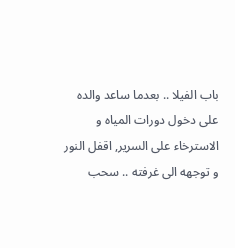باب الفيلا .. بعدما ساعد والده على دخول دورات المياه و الاسترخاء على السرير, اقفل النور و توجهه الى غرفته .. سحب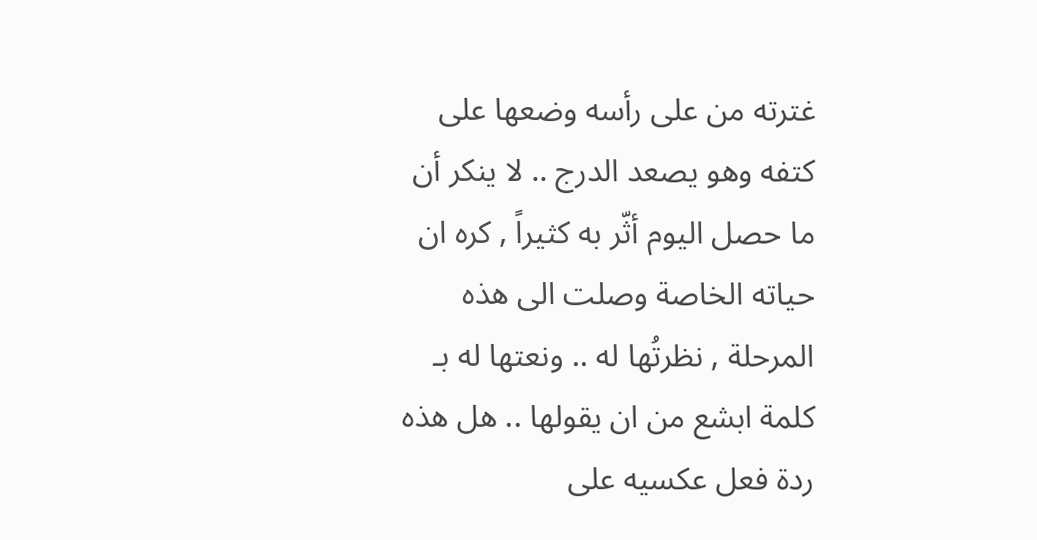غترته من على رأسه وضعها على كتفه وهو يصعد الدرج .. لا ينكر أن ما حصل اليوم أثّر به كثيراً , كره ان حياته الخاصة وصلت الى هذه المرحلة , نظرتُها له .. ونعتها له بـ كلمة ابشع من ان يقولها .. هل هذه ردة فعل عكسيه على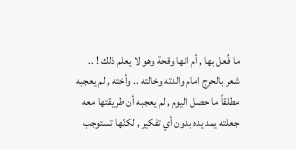ما فُعل بها , أم انها وقحة وهو لا يعلم ذلك ! .. شعر بالحرج امام والدته وخالته .. وأخته , لم يعجبه مطلقاً ما حصل اليوم , لم يعجبه أن طريقتها معه جعلته يمد يده بدون أي تفكير , لكنّها تستوجب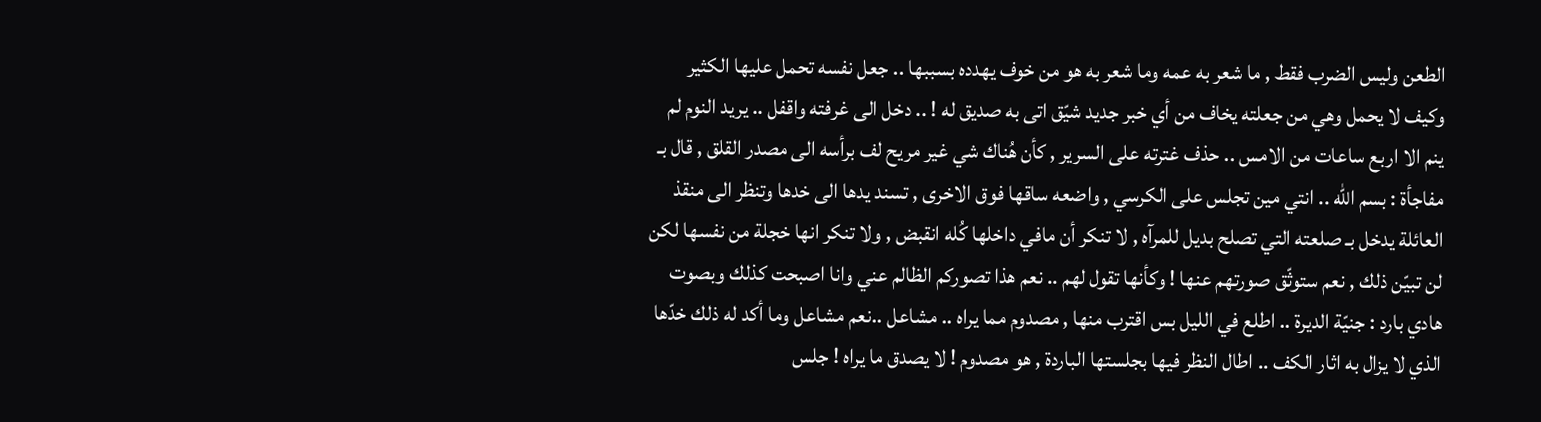الطعن وليس الضرب فقط , ما شعر به عمه وما شعر به هو من خوف يهدده بسببها .. جعل نفسه تحمل عليها الكثير وكيف لا يحمل وهي من جعلته يخاف من أي خبر جديد شيّق اتى به صديق له ! .. دخل الى غرفته واقفل .. يريد النوم لم ينم الا اربع ساعات من الامس .. حذف غترته على السرير , كأن هُناك شي غير مريح لف برأسه الى مصدر القلق , قال بـ مفاجأة : بسم الله .. انتي مين تجلس على الكرسي , واضعه ساقها فوق الاخرى , تسند يدها الى خدها وتنظر الى منقذ العائلة يدخل بـ صلعته التي تصلح بديل للمرآه , لا تنكر أن مافي داخلها كُله انقبض , ولا تنكر انها خجلة من نفسها لكن لن تبيّن ذلك , نعم ستوثّق صورتهم عنها ! وكأنها تقول لهم .. نعم هذا تصوركم الظالم عني وانا اصبحت كذلك وبصوت هادي بارد : جنيّة الديرة .. اطلع في الليل بس اقترب منها , مصدوم مما يراه .. مشاعل ..نعم مشاعل وما أكد له ذلك خدّها الذي لا يزال به اثار الكف .. اطال النظر فيها بجلستها الباردة , هو مصدوم ! لا يصدق ما يراه ! جلس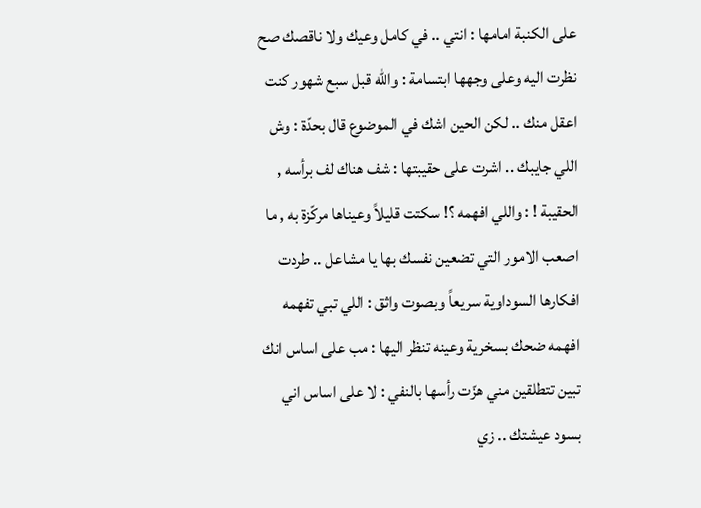على الكنبة امامها : انتي .. في كامل وعيك ولا ناقصك صح نظرت اليه وعلى وجهها ابتسامة : والله قبل سبع شهور كنت اعقل منك .. لكن الحين اشك في الموضوع قال بحدّة : وش اللي جايبك .. اشرت على حقيبتها : شف هناك لف برأسه , الحقيبة ! : واللي افهمه ؟! سكتت قليلاً وعيناها مركّزة به , ما اصعب الامور التي تضعين نفسك بها يا مشاعل .. طردت افكارها السوداوية سريعاً وبصوت واثق : اللي تبي تفهمه افهمه ضحك بسخرية وعينه تنظر اليها : مب على اساس انك تبين تتطلقين مني هزّت رأسها بالنفي : لا على اساس اني بسود عيشتك .. زي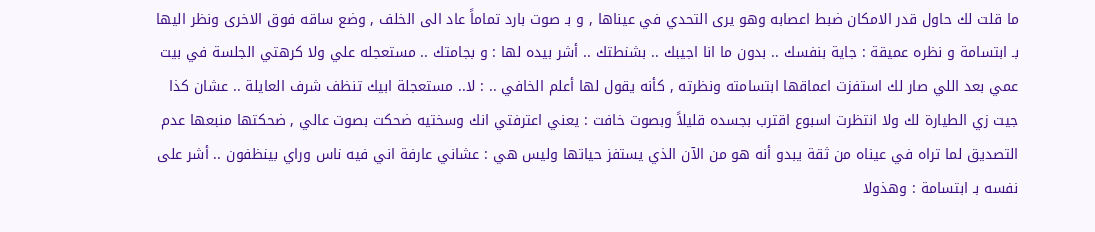ما قلت لك حاول قدر الامكان ضبط اعصابه وهو يرى التحدي في عيناها , و بـ صوت بارد تماماً عاد الى الخلف , وضع ساقه فوق الاخرى ونظر اليها بـ ابتسامة و نظره عميقة : جاية بنفسك .. بدون ما انا اجيبك .. بشنطتك .. أشر بيده لها : و بجامتك .. مستعجله علي ولا كرهتي الجلسة في بيت عمي بعد اللي صار لك استفزت اعماقها ابتسامته ونظرته , كأنه يقول لها أعلم الخافي .. : لا.. مستعجلة ابيك تنظف شرف العايلة .. عشان كذا جيت زي الطيارة لك ولا انتظرت اسبوع اقترب بجسده قليلاً وبصوت خافت : يعني اعترفتي انك وسختيه ضحكت بصوت عالي , ضحكتها منبعها عدم التصديق لما تراه في عيناه من ثقة يبدو أنه هو من الآن الذي يستفز حياتها وليس هي : عشاني عارفة اني فيه ناس وراي بينظفون .. أشر على نفسه بـ ابتسامة : وهذولا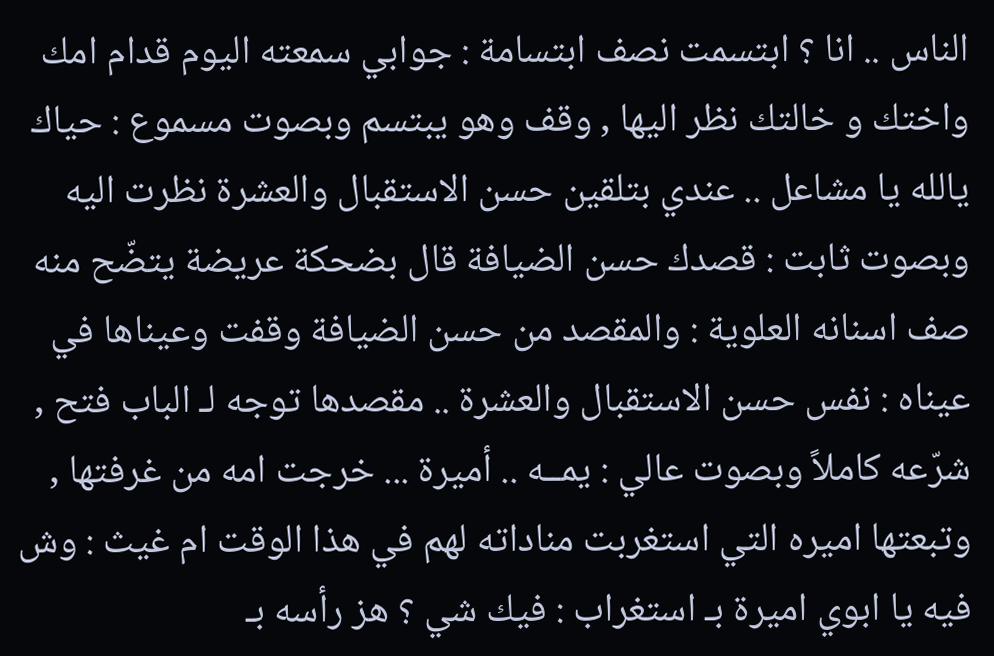الناس .. انا ؟ ابتسمت نصف ابتسامة : جوابي سمعته اليوم قدام امك واختك و خالتك نظر اليها , وقف وهو يبتسم وبصوت مسموع : حياك يالله يا مشاعل .. عندي بتلقين حسن الاستقبال والعشرة نظرت اليه وبصوت ثابت : قصدك حسن الضيافة قال بضحكة عريضة يتضّح منه صف اسنانه العلوية : والمقصد من حسن الضيافة وقفت وعيناها في عيناه : نفس حسن الاستقبال والعشرة .. مقصدها توجه لـ الباب فتح , شرّعه كاملاً وبصوت عالي : يمــه .. أميرة ... خرجت امه من غرفتها , وتبعتها اميره التي استغربت مناداته لهم في هذا الوقت ام غيث : وش فيه يا ابوي اميرة بـ استغراب : فيك شي ؟ هز رأسه بـ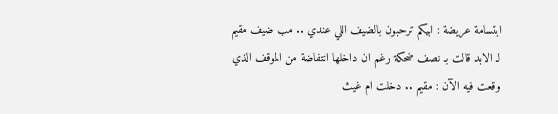ابتسامة عريضة : ابيكم ترحبون بالضيف اللي عندي .. مب ضيف مقيم لـ الابد قالت بـ نصف ضحكة رغم ان داخلها انتفاضة من الموقف الذي وقعت فيه الآن : مقيم .. دخلت ام غيث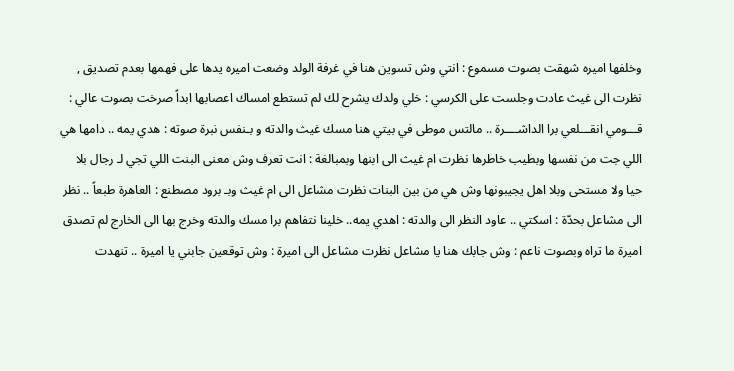وخلفها اميره شهقت بصوت مسموع : انتي وش تسوين هنا في غرفة الولد وضعت اميره يدها على فهمها بعدم تصديق , نظرت الى غيث عادت وجلست على الكرسي : خلي ولدك يشرح لك لم تستطع امساك اعصابها ابداً صرخت بصوت عالي : قـــومي انقـــلعي برا الداشــــرة .. مالتس موطى في بيتي هنا مسك غيث والدته و بـنفس نبرة صوته : هدي يمه .. دامها هي اللي جت من نفسها وبطيب خاطرها نظرت ام غيث الى ابنها وبمبالغة : انت تعرف وش معنى البنت اللي تجي لـ رجال بلا حيا ولا مستحى وبلا اهل يجيبونها وش هي من بين البنات نظرت مشاعل الى ام غيث وبـ برود مصطنع : العاهرة طبعاً .. نظر الى مشاعل بحدّة : اسكتي .. عاود النظر الى والدته : اهدي يمه.. خلينا نتفاهم برا مسك والدته وخرج بها الى الخارج لم تصدق اميرة ما تراه وبصوت ناعم : وش جابك هنا يا مشاعل نظرت مشاعل الى اميرة : وش توقعين جابني يا اميرة .. تنهدت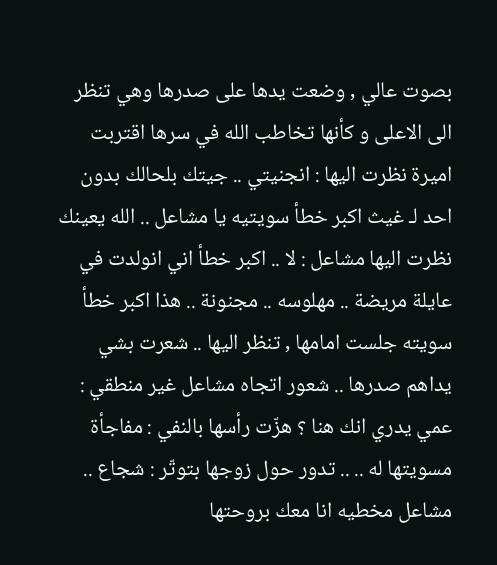بصوت عالي , وضعت يدها على صدرها وهي تنظر الى الاعلى و كأنها تخاطب الله في سرها اقتربت اميرة نظرت اليها : انجنيتي .. جيتك بلحالك بدون احد لـ غيث اكبر خطأ سويتيه يا مشاعل .. الله يعينك نظرت اليها مشاعل : لا .. اكبر خطأ اني انولدت في عايلة مريضة .. مهلوسه .. مجنونة .. هذا اكبر خطأ سويته جلست امامها , تنظر اليها .. شعرت بشي يداهم صدرها .. شعور اتجاه مشاعل غير منطقي : عمي يدري انك هنا ؟ هزّت رأسها بالنفي : مفاجأة مسويتها له .. .. تدور حول زوجها بتوتّر : شجاع .. مشاعل مخطيه انا معك بروحتها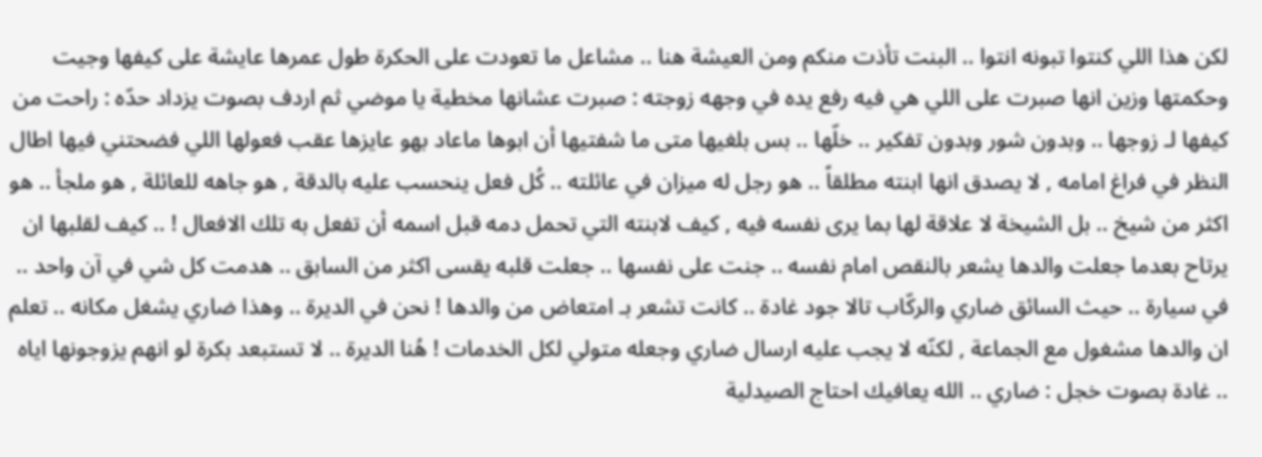لكن هذا اللي كنتوا تبونه انتوا .. البنت تأذت منكم ومن العيشة هنا .. مشاعل ما تعودت على الحكرة طول عمرها عايشة على كيفها وجيت وحكمتها وزين انها صبرت على اللي هي فيه رفع يده في وجهه زوجته : صبرت عشانها مخطية يا موضي ثم اردف بصوت يزداد حدّه : راحت من كيفها لـ زوجها .. وبدون شور وبدون تفكير .. خلّها .. بس بلغيها متى ما شفتيها أن ابوها ماعاد بهو عايزها عقب فعولها اللي فضحتني فيها اطال النظر في فراغ امامه , لا يصدق انها ابنته مطلقاً .. هو رجل له ميزان في عائلته .. كُل فعل ينحسب عليه بالدقة , هو جاهه للعائلة , هو ملجأ .. هو اكثر من شيخ .. بل الشيخة لا علاقة لها بما يرى نفسه فيه , كيف لابنته التي تحمل دمه قبل اسمه أن تفعل به تلك الافعال ! .. كيف لقلبها ان يرتاح بعدما جعلت والدها يشعر بالنقص امام نفسه .. جنت على نفسها .. جعلت قلبه يقسى اكثر من السابق .. هدمت كل شي في آن واحد .. في سيارة .. حيث السائق ضاري والركّاب تالا جود غادة .. كانت تشعر بـ امتعاض من والدها ! نحن في الديرة .. وهذا ضاري يشغل مكانه .. تعلم ان والدها مشغول مع الجماعة , لكنّه لا يجب عليه ارسال ضاري وجعله متولي لكل الخدمات ! هُنا الديرة .. لا تستبعد بكرة لو انهم يزوجونها اياه .. غادة بصوت خجل : ضاري .. الله يعافيك احتاج الصيدلية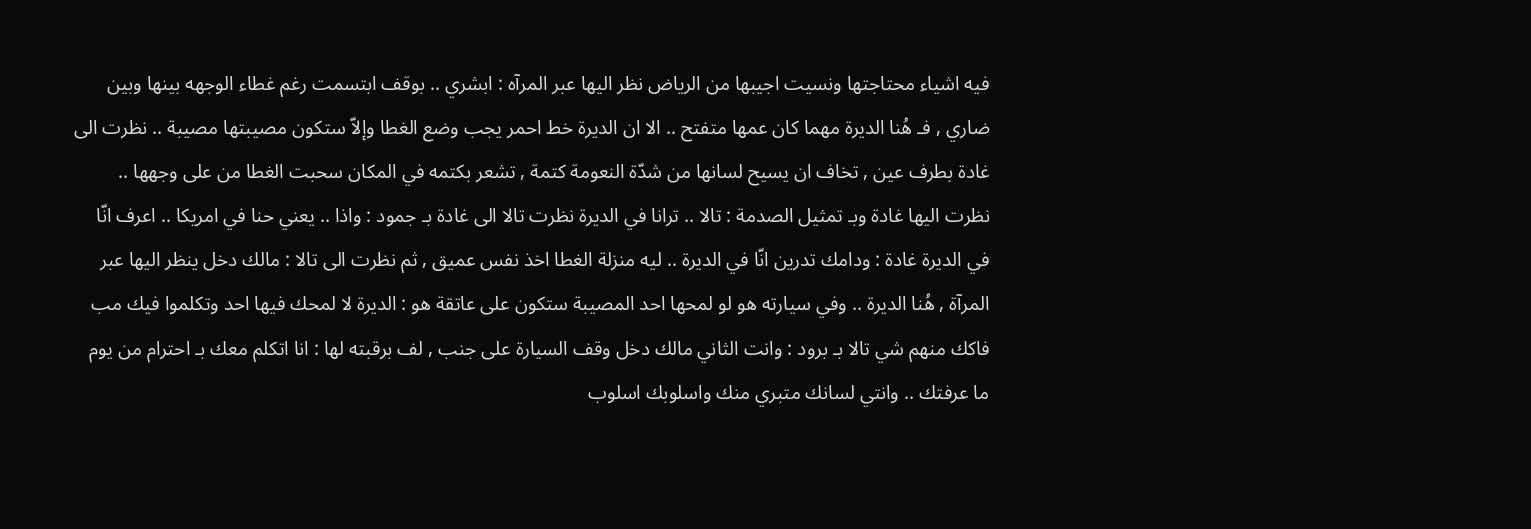فيه اشياء محتاجتها ونسيت اجيبها من الرياض نظر اليها عبر المرآه : ابشري .. بوقف ابتسمت رغم غطاء الوجهه بينها وبين ضاري , فـ هُنا الديرة مهما كان عمها متفتح .. الا ان الديرة خط احمر يجب وضع الغطا وإلاّ ستكون مصيبتها مصيبة .. نظرت الى غادة بطرف عين , تخاف ان يسيح لسانها من شدّة النعومة كتمة , تشعر بكتمه في المكان سحبت الغطا من على وجهها .. نظرت اليها غادة وبـ تمثيل الصدمة : تالا .. ترانا في الديرة نظرت تالا الى غادة بـ جمود : واذا .. يعني حنا في امريكا .. اعرف انّا في الديرة غادة : ودامك تدرين انّا في الديرة .. ليه منزلة الغطا اخذ نفس عميق , ثم نظرت الى تالا : مالك دخل ينظر اليها عبر المرآة , هُنا الديرة .. وفي سيارته هو لو لمحها احد المصيبة ستكون على عاتقة هو : الديرة لا لمحك فيها احد وتكلموا فيك مب فاكك منهم شي تالا بـ برود : وانت الثاني مالك دخل وقف السيارة على جنب , لف برقبته لها : انا اتكلم معك بـ احترام من يوم ما عرفتك .. وانتي لسانك متبري منك واسلوبك اسلوب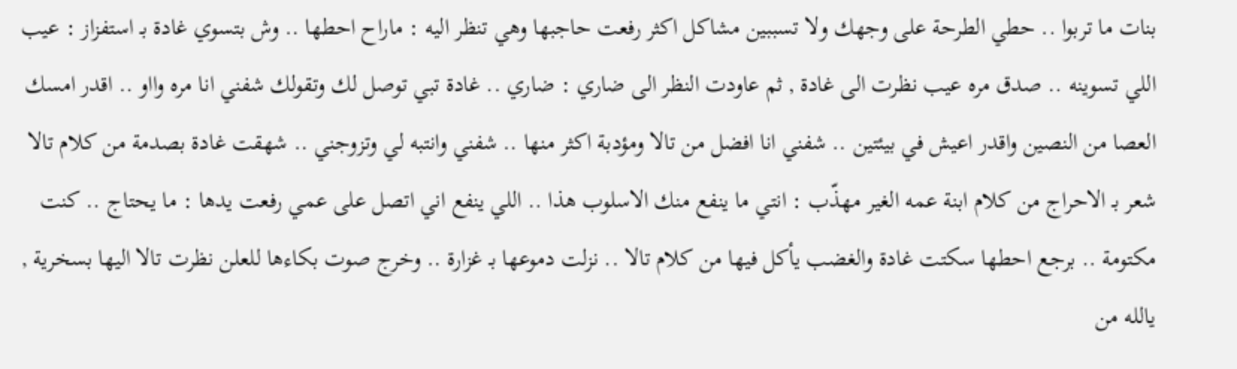بنات ما تربوا .. حطي الطرحة على وجهك ولا تسببين مشاكل اكثر رفعت حاجبها وهي تنظر اليه : ماراح احطها .. وش بتسوي غادة بـ استفزاز : عيب اللي تسوينه .. صدق مره عيب نظرت الى غادة , ثم عاودت النظر الى ضاري : ضاري .. غادة تبي توصل لك وتقولك شفني انا مره وااو .. اقدر امسك العصا من النصين واقدر اعيش في بيئتين .. شفني انا افضل من تالا ومؤدبة اكثر منها .. شفني وانتبه لي وتزوجني .. شهقت غادة بصدمة من كلام تالا شعر بـ الاحراج من كلام ابنة عمه الغير مهذّب : انتي ما ينفع منك الاسلوب هذا .. اللي ينفع اني اتصل على عمي رفعت يدها : ما يحتاج .. كنت مكتومة .. برجع احطها سكتت غادة والغضب يأكل فيها من كلام تالا .. نزلت دموعها بـ غزارة .. وخرج صوت بكاءها للعلن نظرت تالا اليها بسخرية , يالله من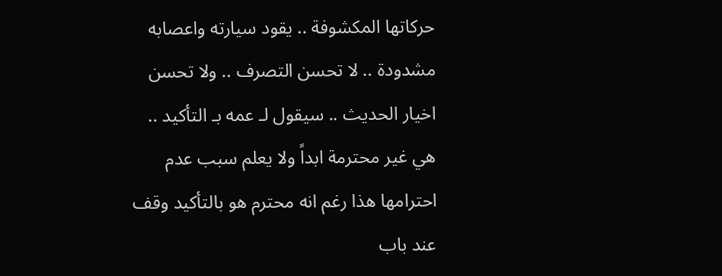حركاتها المكشوفة .. يقود سيارته واعصابه مشدودة .. لا تحسن التصرف .. ولا تحسن اخيار الحديث .. سيقول لـ عمه بـ التأكيد .. هي غير محترمة ابداً ولا يعلم سبب عدم احترامها هذا رغم انه محترم هو بالتأكيد وقف عند باب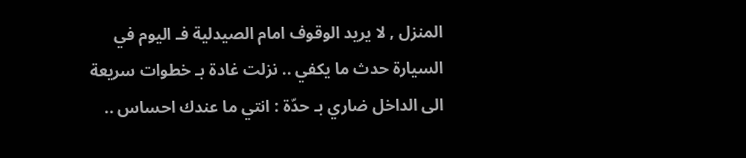المنزل , لا يريد الوقوف امام الصيدلية فـ اليوم في السيارة حدث ما يكفي .. نزلت غادة بـ خطوات سريعة الى الداخل ضاري بـ حدّة : انتي ما عندك احساس ..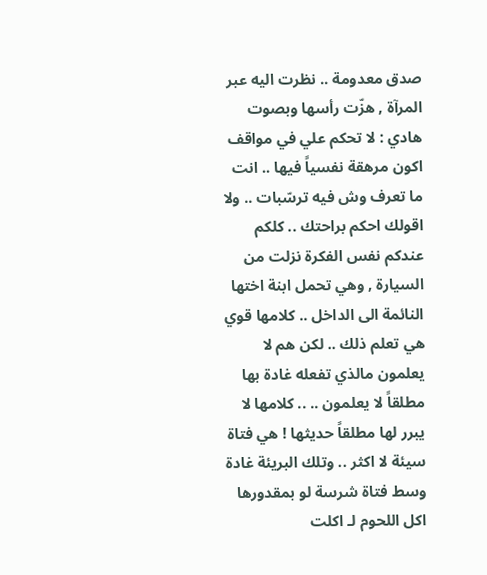صدق معدومة .. نظرت اليه عبر المرآة , هزّت رأسها وبصوت هادي : لا تحكم علي في مواقف اكون مرهقة نفسياً فيها .. انت ما تعرف وش فيه ترسّبات .. ولا اقولك احكم براحتك .. كلكم عندكم نفس الفكرة نزلت من السيارة , وهي تحمل ابنة اختها النائمة الى الداخل .. كلامها قوي هي تعلم ذلك .. لكن هم لا يعلمون مالذي تفعله غادة بها مطلقاً لا يعلمون .. .. كلامها لا يبرر لها مطلقاً حديثها ! هي فتاة سيئة لا اكثر .. وتلك البريئة غادة وسط فتاة شرسة لو بمقدورها اكل اللحوم لـ اكلت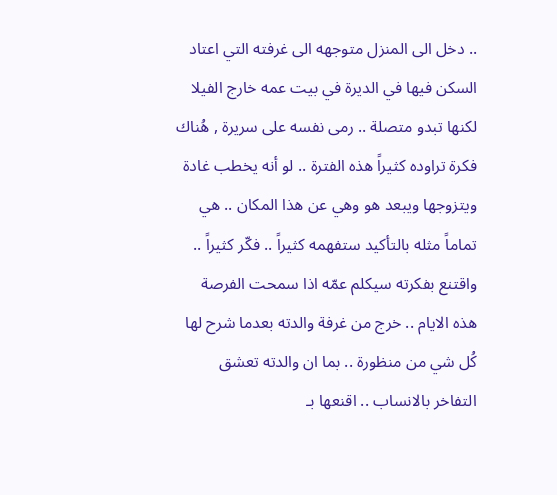.. دخل الى المنزل متوجهه الى غرفته التي اعتاد السكن فيها في الديرة في بيت عمه خارج الفيلا لكنها تبدو متصلة .. رمى نفسه على سريرة , هُناك فكرة تراوده كثيراً هذه الفترة .. لو أنه يخطب غادة ويتزوجها ويبعد هو وهي عن هذا المكان .. هي تماماً مثله بالتأكيد ستفهمه كثيراً .. فكّر كثيراً .. واقتنع بفكرته سيكلم عمّه اذا سمحت الفرصة هذه الايام .. خرج من غرفة والدته بعدما شرح لها كُل شي من منظورة .. بما ان والدته تعشق التفاخر بالانساب .. اقنعها بـ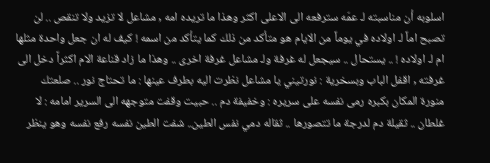اسلوبه أن مناسبته لـ عمّه سترفعه الى الاعلى اكثر وهذا ما تريده امه , مشاعل لا تزيد ولا تنقص .. لن تصبح اماً لـ اولاده في يوماً من الايام هو متأكد من ذلك كما يتأكد من اسمه ! كيف له ان جعل واحدة مثلها ام لـ اولاده ! .. يستحال .. سيجعل له غرفة ولـ مشاعل غرفة اخرى .. وهذا ما زاد قناعة الام اكثراً دخل الى غرفته , اقفل الباب وبسخرية : نورتيني يا مشاعل نظرت اليه بطرف عينها : ما تحتاج نور .. صلعتك منورة المكان بكبره رمى نفسه على سريره : وخفيفة دم .. حبيت وقفت متوجهه الى السرير امامه : لا غلطان .. ثقيلة دم لدرجة ما تتصورها .. ثقاله دمي نفس الطين.. شفت الطين نفسه رفع نفسه وهو ينظر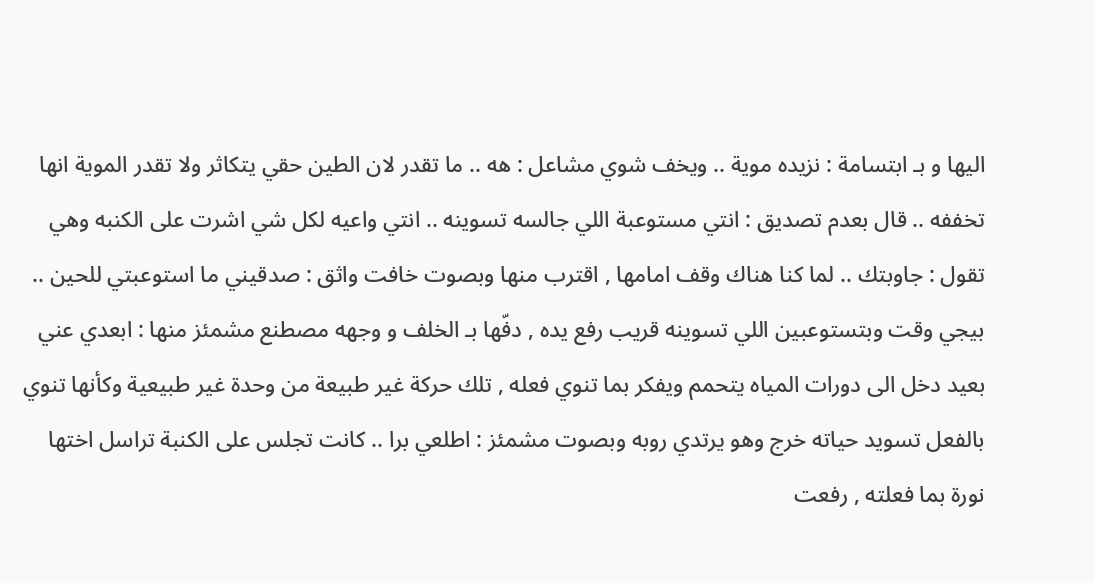اليها و بـ ابتسامة : نزيده موية .. ويخف شوي مشاعل : هه .. ما تقدر لان الطين حقي يتكاثر ولا تقدر الموية انها تخففه .. قال بعدم تصديق : انتي مستوعبة اللي جالسه تسوينه .. انتي واعيه لكل شي اشرت على الكنبه وهي تقول : جاوبتك .. لما كنا هناك وقف امامها , اقترب منها وبصوت خافت واثق : صدقيني ما استوعبتي للحين .. بيجي وقت وبتستوعبين اللي تسوينه قريب رفع يده , دفّها بـ الخلف و وجهه مصطنع مشمئز منها : ابعدي عني بعيد دخل الى دورات المياه يتحمم ويفكر بما تنوي فعله , تلك حركة غير طبيعة من وحدة غير طبيعية وكأنها تنوي بالفعل تسويد حياته خرج وهو يرتدي روبه وبصوت مشمئز : اطلعي برا .. كانت تجلس على الكنبة تراسل اختها نورة بما فعلته , رفعت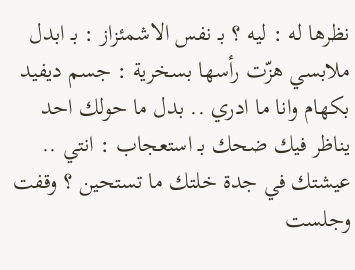نظرها له : ليه ؟ بـ نفس الاشمئزاز : بـ ابدل ملابسي هزّت رأسها بسخرية : جسم ديفيد بكهام وانا ما ادري .. بدل ما حولك احد يناظر فيك ضحك بـ استعجاب : انتي .. عيشتك في جدة خلتك ما تستحين ؟ وقفت وجلست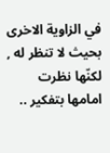في الزاوية الاخرى بحيث لا تنظر له , لكنّها نظرت امامها بتفكير ..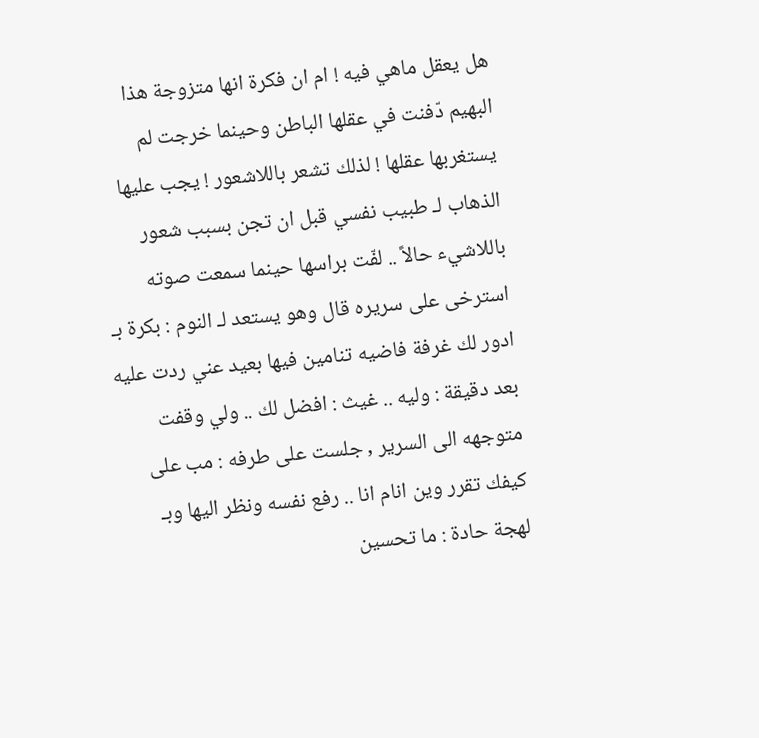هل يعقل ماهي فيه ! ام ان فكرة انها متزوجة هذا البهيم دّفنت في عقلها الباطن وحينما خرجت لم يستغربها عقلها ! لذلك تشعر باللاشعور ! يجب عليها الذهاب لـ طبيب نفسي قبل ان تجن بسبب شعور باللاشيء حالاً .. لفّت براسها حينما سمعت صوته استرخى على سريره قال وهو يستعد لـ النوم : بكرة بـ ادور لك غرفة فاضيه تنامين فيها بعيد عني ردت عليه بعد دقيقة : وليه .. غيث : افضل لك .. ولي وقفت متوجهه الى السرير , جلست على طرفه : مب على كيفك تقرر وين انام انا .. رفع نفسه ونظر اليها وبـ لهجة حادة : ما تحسين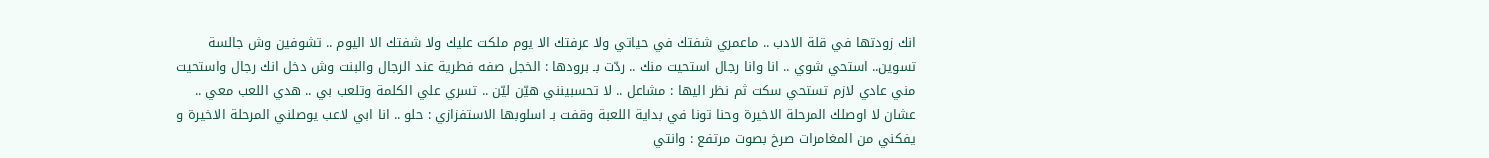انك زودتها في قلة الادب .. ماعمري شفتك في حياتي ولا عرفتك الا يوم ملكت عليك ولا شفتك الا اليوم .. تشوفين وش جالسة تسوين.. استحي شوي .. انا وانا رجال استحيت منك .. ردّت بـ برودها : الخجل صفه فطرية عند الرجال والبنت وش دخل انك رجال واستحيت مني عادي لازم تستحي سكت ثم نظر اليها : مشاعل .. لا تحسبينني هيّن ليّن .. تسري علي الكلمة وتلعب بي .. هدي اللعب معي .. عشان لا اوصلك المرحلة الاخيرة وحنا تونا في بداية اللعبة وقفت بـ اسلوبها الاستفزازي : حلو .. انا ابي لاعب يوصلني المرحلة الاخيرة و يفكني من المغامرات صرخ بصوت مرتفع : وانتي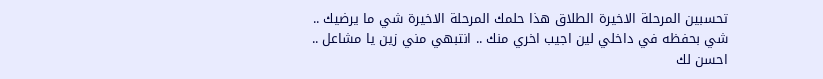تحسبين المرحلة الاخيرة الطلاق هذا حلمك المرحلة الاخيرة شي ما يرضيك .. شي بحفظه في داخلي لين اجيب اخري منك .. انتبهي مني زين يا مشاعل .. احسن لك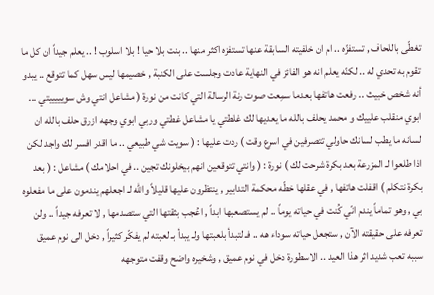تغطّى باللحاف , تستفزّه .. ام ان خلفيته السابقة عنها تستفزه اكثر منها .. بنت بلا حيا ! بلا اسلوب ! .. يعلم جيداً ان كل ما تقوم به تحدي له .. لكنّه يعلم انه هو الفائز في النهاية عادت وجلست على الكنبة , خصيمها ليس سهل كما تتوقع .. يبدو أنه شخص خبيث .. رفعت هاتفها بعدما سمِعت صوت رنة الرسالة التي كانت من نورة ( مشاعل انتي وش سويييييتي ... ابوي منقلب علييك و محمد يحلف بالله ما يعديها لك غلطتي يا مشاعل غطتي وربي ابوي وجهه ازرق حلف بالله ان لسانه ما يطب لسانك حاولي تتصرفين في اسرع وقت ) ردت عليها : ( سويت شي طبيعي .. ما اقدر افسر لك واجد لكن اذا طلعوا لـ المزرعة بعد بكرة شرحت لك ) نورة : ( وانتي تتوقعين انهم بيخلونك تجين .. في احلامك ) مشاعل : ( بعد بكرة نتكلم ) اقفلت هاتفها , في عقلها خطّه محكمة التدابير , ينتظرون عليها قليلاً والله لـ اجعلهم يندمون على ما مفعلوه بي , وهو تماماً يندم انّي كُنت في حياته يوماً .. لم يستصعبها ابداً , اعُجب بثقتها التي ستصدمها , لا تعرفه جيداً .. ولن تعرفه على حقيقته الآن , ستجعل حياته سوداء هه .. فـ لتبدأ بلعبتها ولـ يبدأ بـ لعبته لم يفكّر كثيراً , دخل الى نوم عميق سببه تعب شديد اثر هذا العيد .. الاسطورة دخل في نوم عميق , وشخيره واضح وقفت متوجهه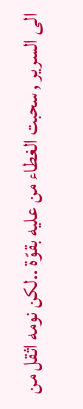الى السرير , سحبت الغطاء من عليه بقوّة ..لكن نومه اثقل من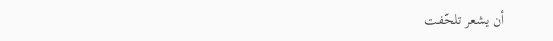أن يشعر تلحّفت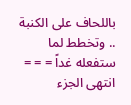باللحاف على الكنبة .. وتخطط لما ستفعله غداً = = = انتهى الجزء